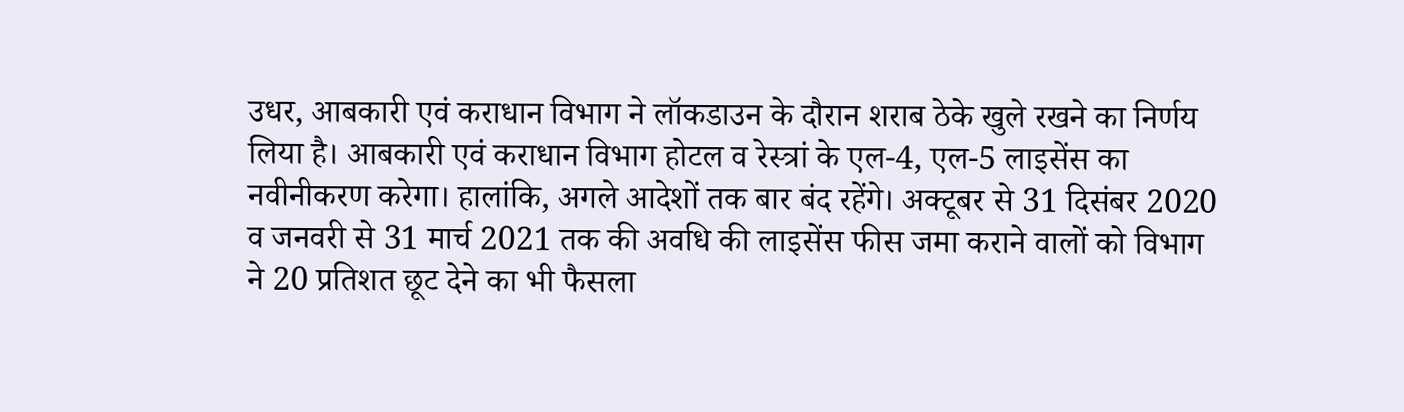उधर, आबकारी एवं कराधान विभाग ने लॉकडाउन के दौरान शराब ठेके खुले रखने का निर्णय लिया है। आबकारी एवं कराधान विभाग होटल व रेस्त्रां के एल-4, एल-5 लाइसेंस का नवीनीकरण करेगा। हालांकि, अगले आदेशों तक बार बंद रहेंगे। अक्टूबर से 31 दिसंबर 2020 व जनवरी से 31 मार्च 2021 तक की अवधि की लाइसेंस फीस जमा कराने वालों को विभाग ने 20 प्रतिशत छूट देने का भी फैसला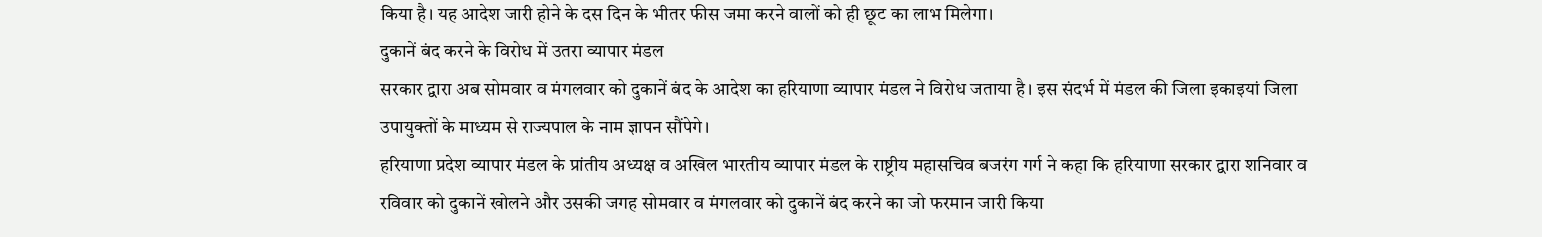किया है। यह आदेश जारी होने के दस दिन के भीतर फीस जमा करने वालों को ही छूट का लाभ मिलेगा।
दुकानें बंद करने के विरोध में उतरा व्यापार मंडल
सरकार द्वारा अब सोमवार व मंगलवार को दुकानें बंद के आदेश का हरियाणा व्यापार मंडल ने विरोध जताया है। इस संदर्भ में मंडल की जिला इकाइयां जिला उपायुक्तों के माध्यम से राज्यपाल के नाम ज्ञापन सौंपेगे।
हरियाणा प्रदेश व्यापार मंडल के प्रांतीय अध्यक्ष व अखिल भारतीय व्यापार मंडल के राष्ट्रीय महासचिव बजरंग गर्ग ने कहा कि हरियाणा सरकार द्वारा शनिवार व रविवार को दुकानें खोलने और उसकी जगह सोमवार व मंगलवार को दुकानें बंद करने का जो फरमान जारी किया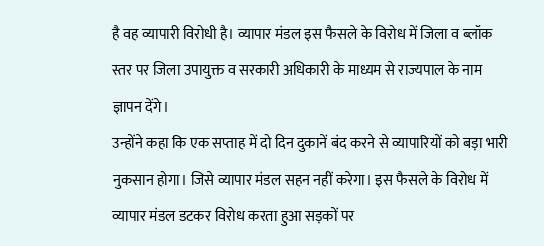है वह व्यापारी विरोधी है। व्यापार मंडल इस फैसले के विरोध में जिला व ब्लॉक स्तर पर जिला उपायुक्त व सरकारी अधिकारी के माध्यम से राज्यपाल के नाम ज्ञापन देंगे।
उन्होंने कहा कि एक सप्ताह में दो दिन दुकानें बंद करने से व्यापारियों को बड़ा भारी नुकसान होगा। जिसे व्यापार मंडल सहन नहीं करेगा। इस फैसले के विरोध में व्यापार मंडल डटकर विरोध करता हुआ सड़कों पर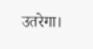उतरेगा।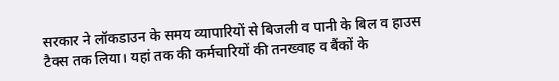सरकार ने लॉकडाउन के समय व्यापारियों से बिजली व पानी के बिल व हाउस टैक्स तक लिया। यहां तक की कर्मचारियों की तनख्वाह व बैंकों के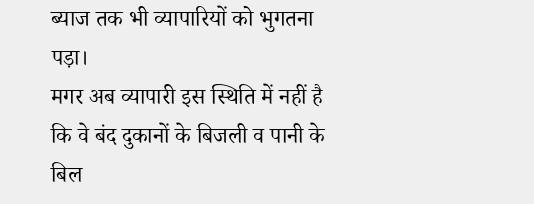ब्याज तक भी व्यापारियों को भुगतना पड़ा।
मगर अब व्यापारी इस स्थिति में नहीं है कि वे बंद दुकानों के बिजली व पानी के बिल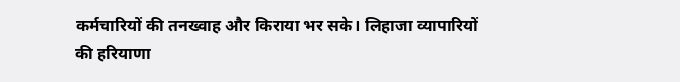कर्मचारियों की तनख्वाह और किराया भर सके। लिहाजा व्यापारियों की हरियाणा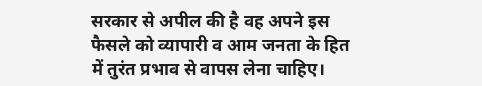सरकार से अपील की है वह अपने इस फैसले को व्यापारी व आम जनता के हित में तुरंत प्रभाव से वापस लेना चाहिए।